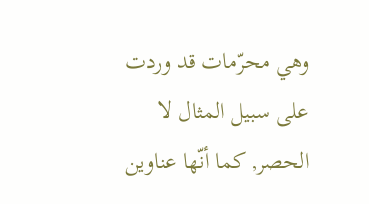وهي محرّمات قد وردت على سبيل المثال لا الحصر, كما أنّها عناوين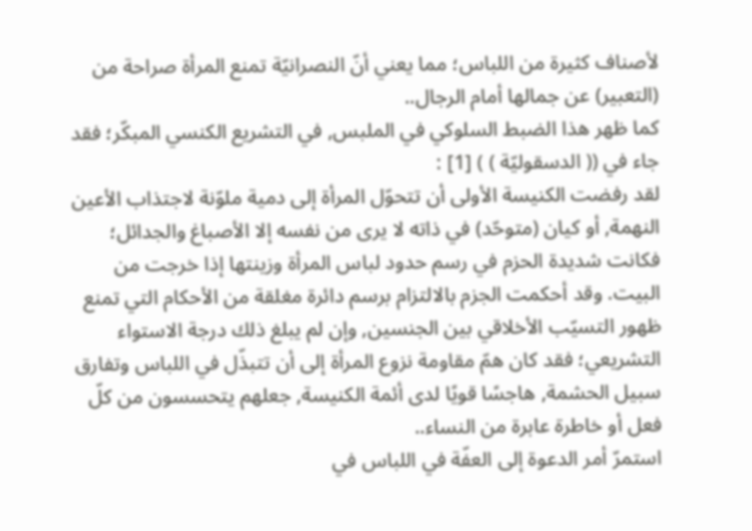لأصناف كثيرة من اللباس؛ مما يعني أنّ النصرانيّة تمنع المرأة صراحة من (التعبير) عن جمالها أمام الرجال..
كما ظهر هذا الضبط السلوكي في الملبس, في التشريع الكنسي المبكّر؛ فقد جاء في (( الدسقوليّة ) ) [1] :
لقد رفضت الكنيسة الأولى أن تتحوّل المرأة إلى دمية ملوّنة لاجتذاب الأعين النهمة, أو كيان (متوحّد) في ذاته لا يرى من نفسه إلا الأصباغ والجدائل؛ فكانت شديدة الحزم في رسم حدود لباس المرأة وزينتها إذا خرجت من البيت. وقد أحكمت الجزم بالالتزام برسم دائرة مغلقة من الأحكام التي تمنع ظهور التسيّب الأخلاقي بين الجنسين, وإن لم يبلغ ذلك درجة الاستواء التشريعي؛ فقد كان همّ مقاومة نزوع المرأة إلى أن تتبذّل في اللباس وتفارق سبيل الحشمة, هاجسًا قويًا لدى أئمة الكنيسة, جعلهم يتحسسون من كلّ فعل أو خاطرة عابرة من النساء..
استمرّ أمر الدعوة إلى العفّة في اللباس في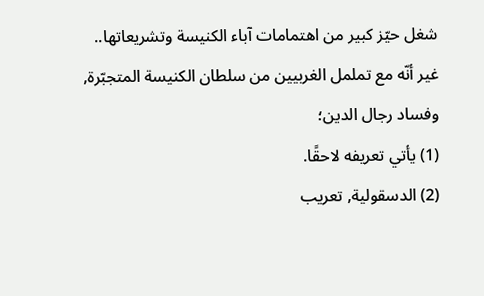شغل حيّز كبير من اهتمامات آباء الكنيسة وتشريعاتها.. غير أنّه مع تململ الغربيين من سلطان الكنيسة المتجبّرة, وفساد رجال الدين؛
(1) يأتي تعريفه لاحقًا.
(2) الدسقولية, تعريب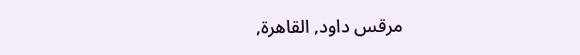مرقس داود, القاهرة,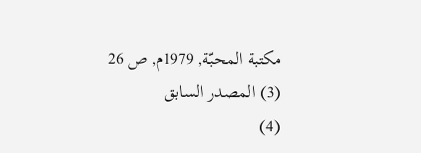مكتبة المحبّة, 1979م, ص 26
(3) المصدر السابق
(4)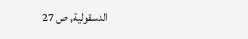الدسقولية, ص 27